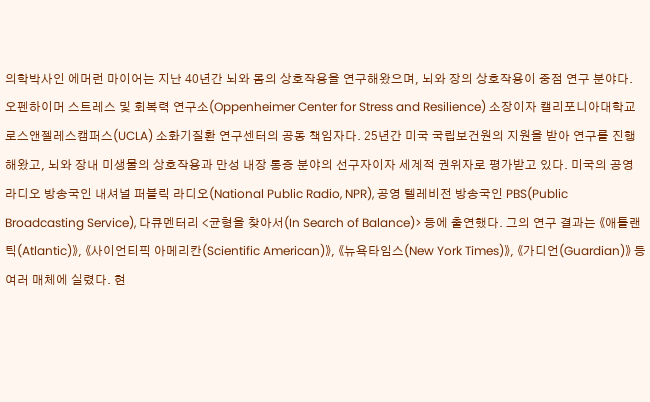의학박사인 에머런 마이어는 지난 40년간 뇌와 몸의 상호작용을 연구해왔으며, 뇌와 장의 상호작용이 중점 연구 분야다. 오펜하이머 스트레스 및 회복력 연구소(Oppenheimer Center for Stress and Resilience) 소장이자 캘리포니아대학교 로스앤젤레스캠퍼스(UCLA) 소화기질환 연구센터의 공동 책임자다. 25년간 미국 국립보건원의 지원을 받아 연구를 진행해왔고, 뇌와 장내 미생물의 상호작용과 만성 내장 통증 분야의 선구자이자 세계적 권위자로 평가받고 있다. 미국의 공영 라디오 방송국인 내셔널 퍼블릭 라디오(National Public Radio, NPR), 공영 텔레비전 방송국인 PBS(Public Broadcasting Service), 다큐멘터리 <균형을 찾아서(In Search of Balance)> 등에 출연했다. 그의 연구 결과는 《애틀랜틱(Atlantic)》, 《사이언티픽 아메리칸(Scientific American)》, 《뉴욕타임스(New York Times)》, 《가디언(Guardian)》 등 여러 매체에 실렸다. 현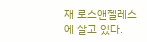재 로스앤젤레스에 살고 있다.